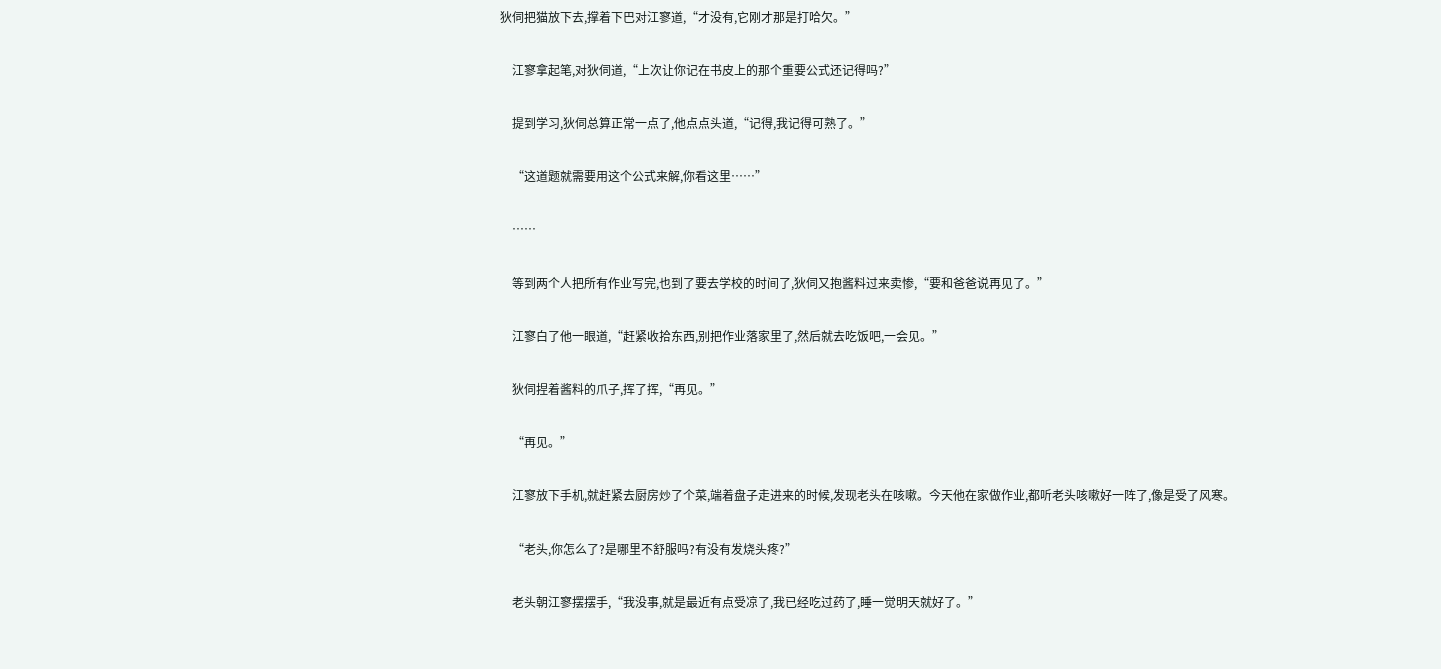狄伺把猫放下去,撑着下巴对江寥道,“才没有,它刚才那是打哈欠。”

    江寥拿起笔,对狄伺道,“上次让你记在书皮上的那个重要公式还记得吗?”

    提到学习,狄伺总算正常一点了,他点点头道,“记得,我记得可熟了。”

    “这道题就需要用这个公式来解,你看这里……”

    ……

    等到两个人把所有作业写完,也到了要去学校的时间了,狄伺又抱酱料过来卖惨,“要和爸爸说再见了。”

    江寥白了他一眼道,“赶紧收拾东西,别把作业落家里了,然后就去吃饭吧,一会见。”

    狄伺捏着酱料的爪子,挥了挥,“再见。”

    “再见。”

    江寥放下手机,就赶紧去厨房炒了个菜,端着盘子走进来的时候,发现老头在咳嗽。今天他在家做作业,都听老头咳嗽好一阵了,像是受了风寒。

    “老头,你怎么了?是哪里不舒服吗?有没有发烧头疼?”

    老头朝江寥摆摆手,“我没事,就是最近有点受凉了,我已经吃过药了,睡一觉明天就好了。”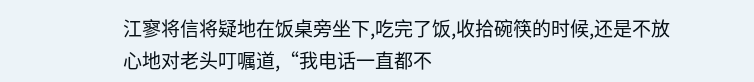江寥将信将疑地在饭桌旁坐下,吃完了饭,收拾碗筷的时候,还是不放心地对老头叮嘱道,“我电话一直都不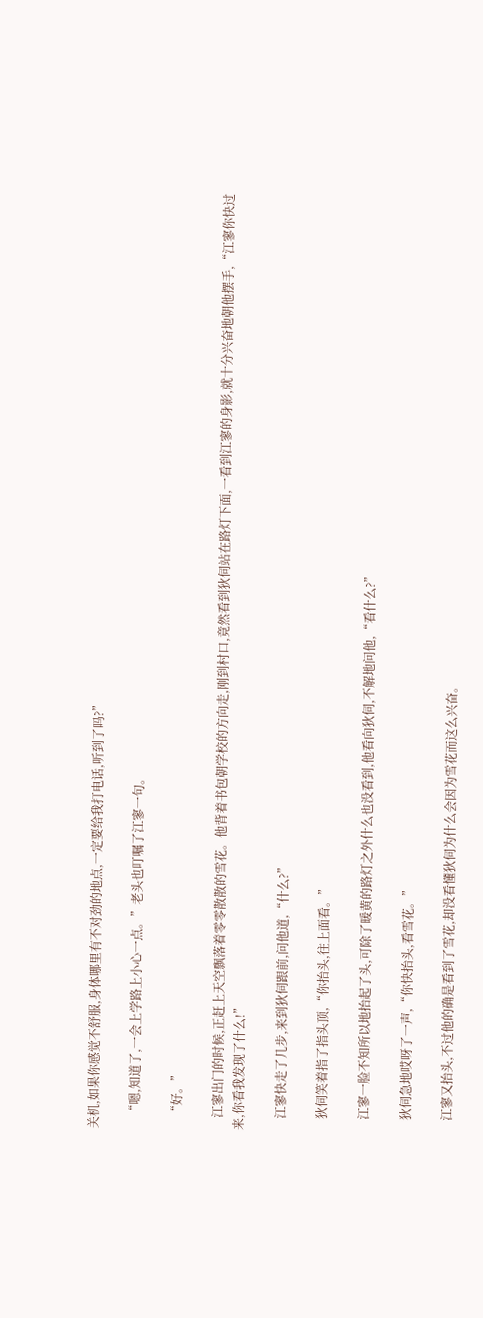关机,如果你感觉不舒服,身体哪里有不对劲的地点,一定要给我打电话,听到了吗?”

    “嗯,知道了,一会上学路上小心一点。”老头也叮嘱了江寥一句。

    “好。”

    江寥出门的时候,正赶上天空飘落着零零散散的雪花。他背着书包朝学校的方向走,刚到村口,竟然看到狄伺站在路灯下面,一看到江寥的身影,就十分兴奋地朝他摆手,“江寥你快过来,你看我发现了什么!”

    江寥快走了几步,来到狄伺跟前,问他道,“什么?”

    狄伺笑着指了指头顶,“你抬头,往上面看。”

    江寥一脸不知所以地抬起了头,可除了暖黄的路灯之外什么也没看到,他看向狄伺,不解地问他,“看什么?”

    狄伺急地哎呀了一声,“你快抬头,看雪花。”

    江寥又抬头,不过他的确是看到了雪花,却没看懂狄伺为什么会因为雪花而这么兴奋。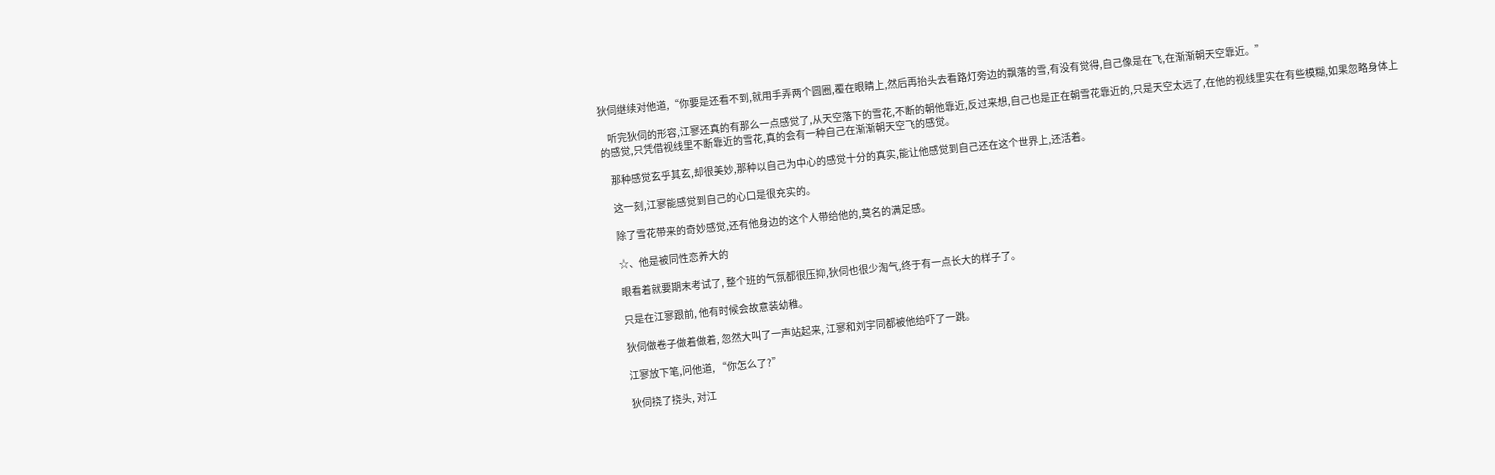狄伺继续对他道,“你要是还看不到,就用手弄两个圆圈,覆在眼睛上,然后再抬头去看路灯旁边的飘落的雪,有没有觉得,自己像是在飞,在渐渐朝天空靠近。”

    听完狄伺的形容,江寥还真的有那么一点感觉了,从天空落下的雪花,不断的朝他靠近,反过来想,自己也是正在朝雪花靠近的,只是天空太远了,在他的视线里实在有些模糊,如果忽略身体上的感觉,只凭借视线里不断靠近的雪花,真的会有一种自己在渐渐朝天空飞的感觉。

    那种感觉玄乎其玄,却很美妙,那种以自己为中心的感觉十分的真实,能让他感觉到自己还在这个世界上,还活着。

    这一刻,江寥能感觉到自己的心口是很充实的。

    除了雪花带来的奇妙感觉,还有他身边的这个人带给他的,莫名的满足感。

    ☆、他是被同性恋养大的

    眼看着就要期末考试了, 整个班的气氛都很压抑,狄伺也很少淘气,终于有一点长大的样子了。

    只是在江寥跟前, 他有时候会故意装幼稚。

    狄伺做卷子做着做着, 忽然大叫了一声站起来, 江寥和刘宇同都被他给吓了一跳。

    江寥放下笔,问他道, “你怎么了?”

    狄伺挠了挠头, 对江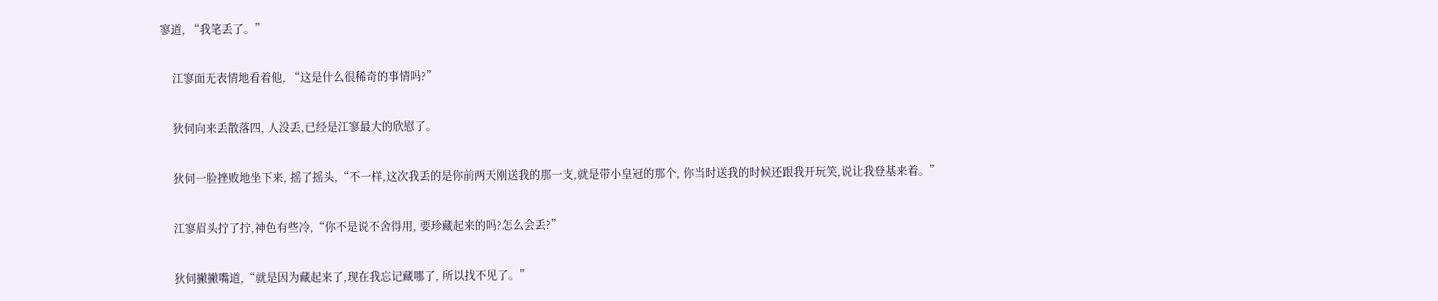寥道, “我笔丢了。”

    江寥面无表情地看着他, “这是什么很稀奇的事情吗?”

    狄伺向来丢散落四, 人没丢,已经是江寥最大的欣慰了。

    狄伺一脸挫败地坐下来, 摇了摇头,“不一样,这次我丢的是你前两天刚送我的那一支,就是带小皇冠的那个, 你当时送我的时候还跟我开玩笑,说让我登基来着。”

    江寥眉头拧了拧,神色有些冷,“你不是说不舍得用, 要珍藏起来的吗?怎么会丢?”

    狄伺撇撇嘴道,“就是因为藏起来了,现在我忘记藏哪了, 所以找不见了。”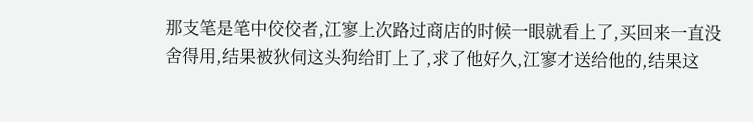那支笔是笔中佼佼者,江寥上次路过商店的时候一眼就看上了,买回来一直没舍得用,结果被狄伺这头狗给盯上了,求了他好久,江寥才送给他的,结果这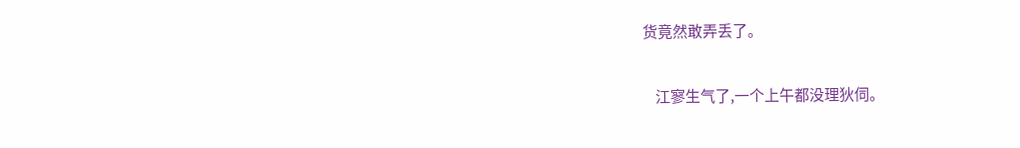货竟然敢弄丢了。

    江寥生气了,一个上午都没理狄伺。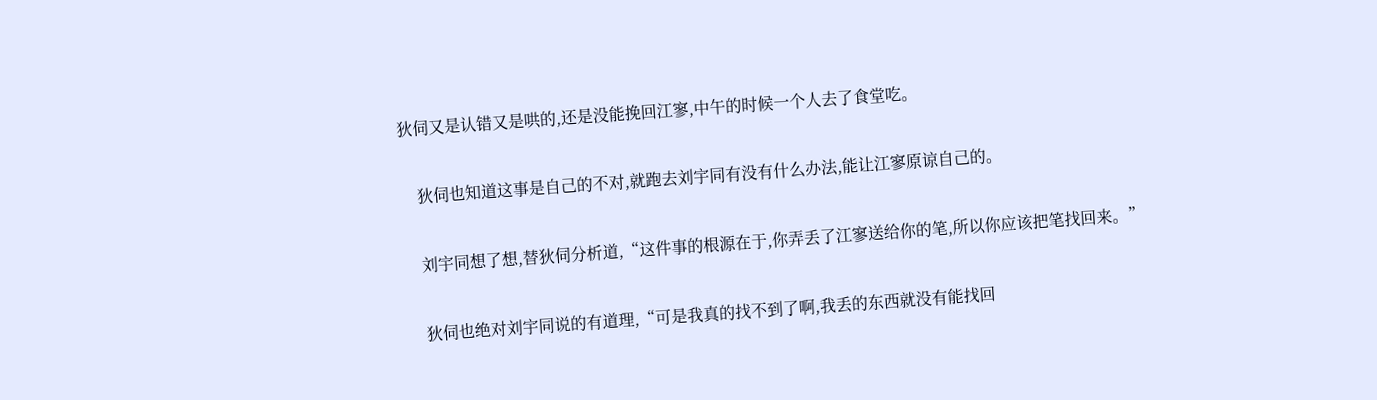狄伺又是认错又是哄的,还是没能挽回江寥,中午的时候一个人去了食堂吃。

    狄伺也知道这事是自己的不对,就跑去刘宇同有没有什么办法,能让江寥原谅自己的。

    刘宇同想了想,替狄伺分析道,“这件事的根源在于,你弄丢了江寥送给你的笔,所以你应该把笔找回来。”

    狄伺也绝对刘宇同说的有道理,“可是我真的找不到了啊,我丢的东西就没有能找回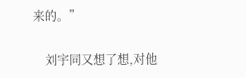来的。”

    刘宇同又想了想,对他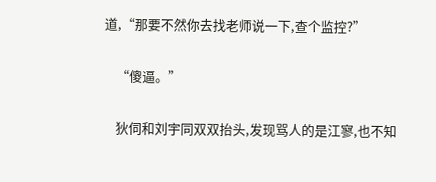道,“那要不然你去找老师说一下,查个监控?”

    “傻逼。”

    狄伺和刘宇同双双抬头,发现骂人的是江寥,也不知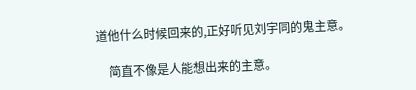道他什么时候回来的,正好听见刘宇同的鬼主意。

    简直不像是人能想出来的主意。